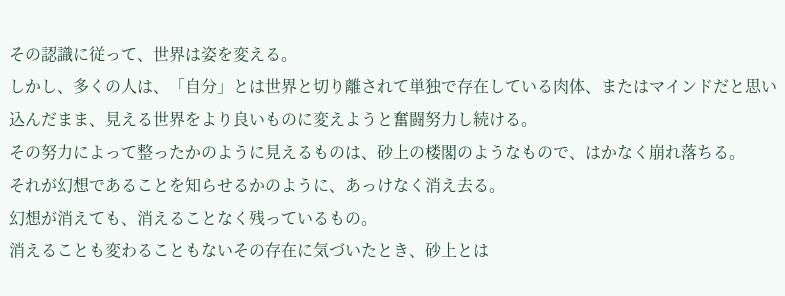その認識に従って、世界は姿を変える。
しかし、多くの人は、「自分」とは世界と切り離されて単独で存在している肉体、またはマインドだと思い込んだまま、見える世界をより良いものに変えようと奮闘努力し続ける。
その努力によって整ったかのように見えるものは、砂上の楼閣のようなもので、はかなく崩れ落ちる。
それが幻想であることを知らせるかのように、あっけなく消え去る。
幻想が消えても、消えることなく残っているもの。
消えることも変わることもないその存在に気づいたとき、砂上とは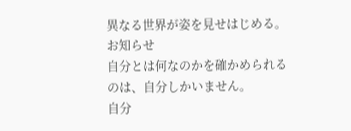異なる世界が姿を見せはじめる。
お知らせ
自分とは何なのかを確かめられるのは、自分しかいません。
自分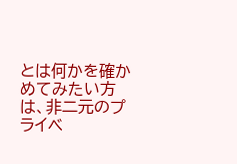とは何かを確かめてみたい方は、非二元のプライベ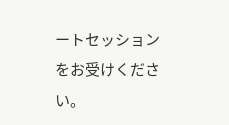ートセッションをお受けください。